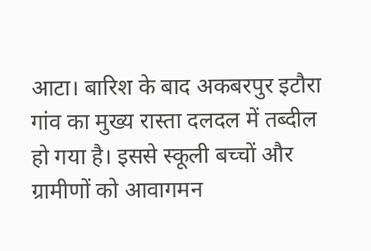आटा। बारिश के बाद अकबरपुर इटौरा गांव का मुख्य रास्ता दलदल में तब्दील हो गया है। इससे स्कूली बच्चों और ग्रामीणों को आवागमन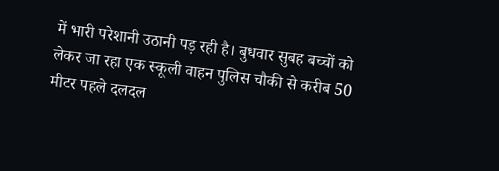में भारी परेशानी उठानी पड़ रही है। बुधवार सुबह बच्चों को लेकर जा रहा एक स्कूली वाहन पुलिस चौकी से करीब 50 मीटर पहले दलदल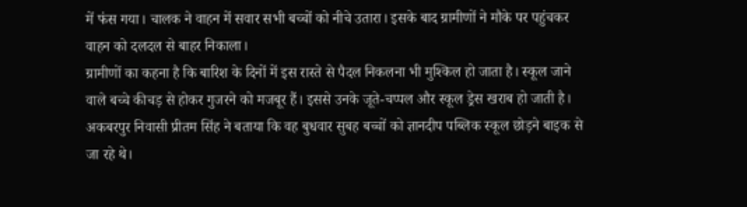में फंस गया। चालक ने वाहन में सवार सभी बच्चों को नीचे उतारा। इसके बाद ग्रामीणों ने मौके पर पहुंचकर वाहन को दलदल से बाहर निकाला।
ग्रामीणों का कहना है कि बारिश के दिनों में इस रास्ते से पैदल निकलना भी मुश्किल हो जाता है। स्कूल जाने वाले बच्चे कीचड़ से होकर गुजरने को मजबूर हैं। इससे उनके जूते-चप्पल और स्कूल ड्रेस खराब हो जाती है। अकबरपुर निवासी प्रीतम सिंह ने बताया कि वह बुधवार सुबह बच्चों को ज्ञानदीप पब्लिक स्कूल छोड़ने बाइक से जा रहे थे।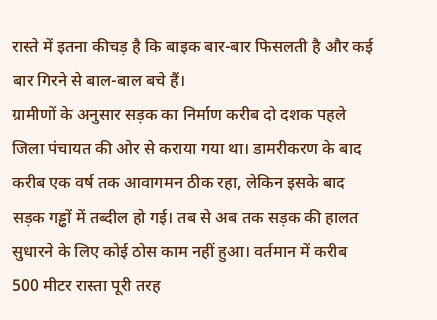रास्ते में इतना कीचड़ है कि बाइक बार-बार फिसलती है और कई बार गिरने से बाल-बाल बचे हैं।
ग्रामीणों के अनुसार सड़क का निर्माण करीब दो दशक पहले जिला पंचायत की ओर से कराया गया था। डामरीकरण के बाद करीब एक वर्ष तक आवागमन ठीक रहा, लेकिन इसके बाद सड़क गड्ढों में तब्दील हो गई। तब से अब तक सड़क की हालत सुधारने के लिए कोई ठोस काम नहीं हुआ। वर्तमान में करीब 500 मीटर रास्ता पूरी तरह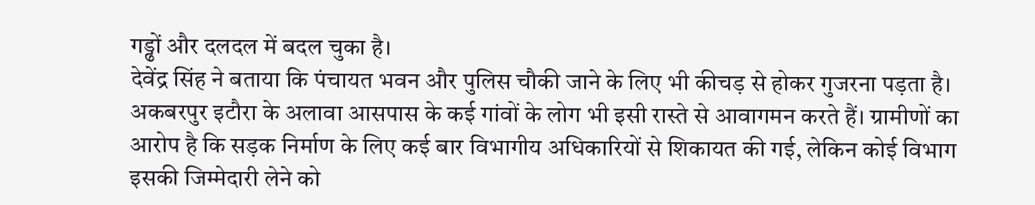गड्ढों और दलदल में बदल चुका है।
देवेंद्र सिंह ने बताया कि पंचायत भवन और पुलिस चौकी जाने के लिए भी कीचड़ से होकर गुजरना पड़ता है। अकबरपुर इटौरा के अलावा आसपास के कई गांवों के लोग भी इसी रास्ते से आवागमन करते हैं। ग्रामीणों का आरोप है कि सड़क निर्माण के लिए कई बार विभागीय अधिकारियों से शिकायत की गई, लेकिन कोई विभाग इसकी जिम्मेदारी लेने को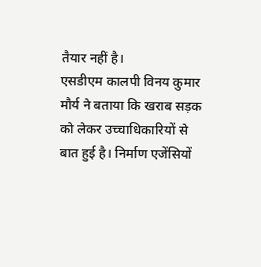तैयार नहीं है।
एसडीएम कालपी विनय कुमार मौर्य ने बताया कि खराब सड़क को लेकर उच्चाधिकारियों से बात हुई है। निर्माण एजेंसियों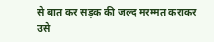से बात कर सड़क की जल्द मरम्मत कराकर उसे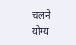चलने योग्य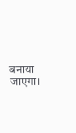बनाया जाएगा।